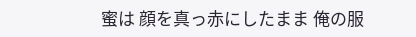蜜は 顔を真っ赤にしたまま 俺の服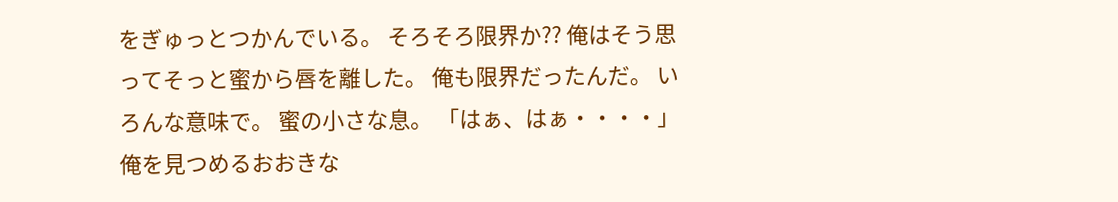をぎゅっとつかんでいる。 そろそろ限界か?? 俺はそう思ってそっと蜜から唇を離した。 俺も限界だったんだ。 いろんな意味で。 蜜の小さな息。 「はぁ、はぁ・・・・」 俺を見つめるおおきな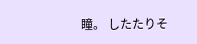瞳。 したたりそ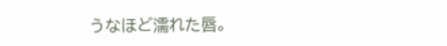うなほど濡れた唇。